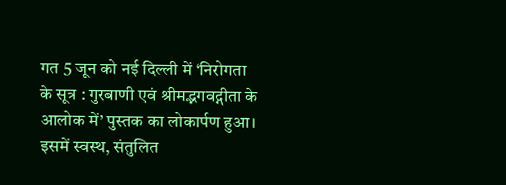गत 5 जून को नई दिल्ली में ‘निरोगता के सूत्र : गुरबाणी एवं श्रीमद्भगवद्गीता के आलोक में’ पुस्तक का लोकार्पण हुआ। इसमें स्वस्थ, संतुलित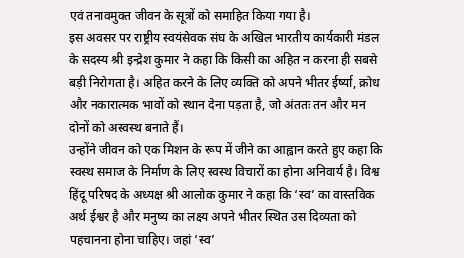एवं तनावमुक्त जीवन के सूत्रों को समाहित किया गया है।
इस अवसर पर राष्ट्रीय स्वयंसेवक संघ के अखिल भारतीय कार्यकारी मंडल के सदस्य श्री इन्द्रेश कुमार ने कहा कि किसी का अहित न करना ही सबसे बड़ी निरोगता है। अहित करने के लिए व्यक्ति को अपने भीतर ईर्ष्या, क्रोध और नकारात्मक भावों को स्थान देना पड़ता है, जो अंततः तन और मन दोनों को अस्वस्थ बनाते हैं।
उन्होंने जीवन को एक मिशन के रूप में जीने का आह्वान करते हुए कहा कि स्वस्थ समाज के निर्माण के लिए स्वस्थ विचारों का होना अनिवार्य है। विश्व हिंदू परिषद के अध्यक्ष श्री आलोक कुमार ने कहा कि ‘स्व’ का वास्तविक अर्थ ईश्वर है और मनुष्य का लक्ष्य अपने भीतर स्थित उस दिव्यता को पहचानना होना चाहिए। जहां ‘स्व’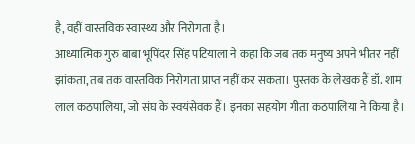है, वहीं वास्तविक स्वास्थ्य और निरोगता है।
आध्यात्मिक गुरु बाबा भूपिंदर सिंह पटियाला ने कहा कि जब तक मनुष्य अपने भीतर नहीं झांकता, तब तक वास्तविक निरोगता प्राप्त नहीं कर सकता। पुस्तक के लेखक हैं डॉ. शाम लाल कठपालिया, जो संघ के स्वयंसेवक हैं। इनका सहयोग गीता कठपालिया ने किया है।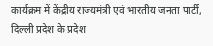कार्यक्रम में केंद्रीय राज्यमंत्री एवं भारतीय जनता पार्टी, दिल्ली प्रदेश के प्रदेश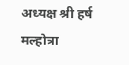अध्यक्ष श्री हर्ष मल्होत्रा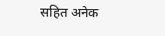सहित अनेक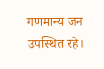गणमान्य जन उपस्थित रहे।